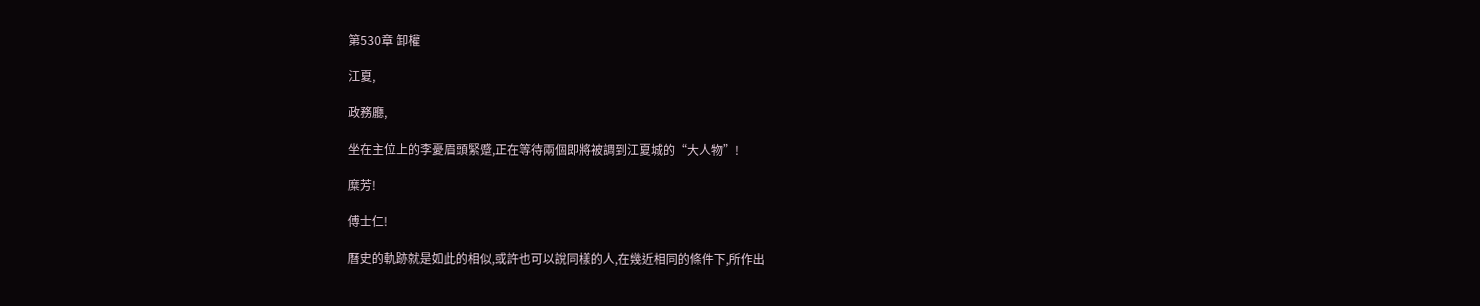第530章 卸權

江夏,

政務廳,

坐在主位上的李憂眉頭緊蹙,正在等待兩個即將被調到江夏城的“大人物”!

糜芳!

傅士仁!

曆史的軌跡就是如此的相似,或許也可以說同樣的人,在幾近相同的條件下,所作出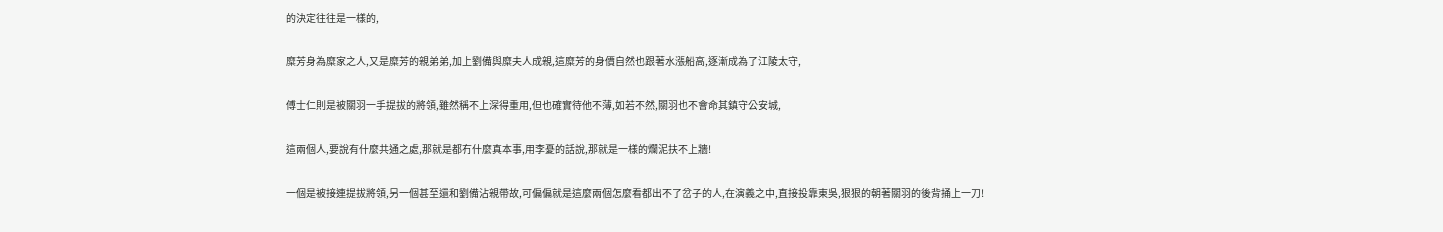的決定往往是一樣的,

糜芳身為糜家之人,又是糜芳的親弟弟,加上劉備與糜夫人成親,這糜芳的身價自然也跟著水漲船高,逐漸成為了江陵太守,

傅士仁則是被關羽一手提拔的將領,雖然稱不上深得重用,但也確實待他不薄,如若不然,關羽也不會命其鎮守公安城,

這兩個人,要說有什麼共通之處,那就是都冇什麼真本事,用李憂的話說,那就是一樣的爛泥扶不上牆!

一個是被接連提拔將領,另一個甚至還和劉備沾親帶故,可偏偏就是這麼兩個怎麼看都出不了岔子的人,在演義之中,直接投靠東吳,狠狠的朝著關羽的後背捅上一刀!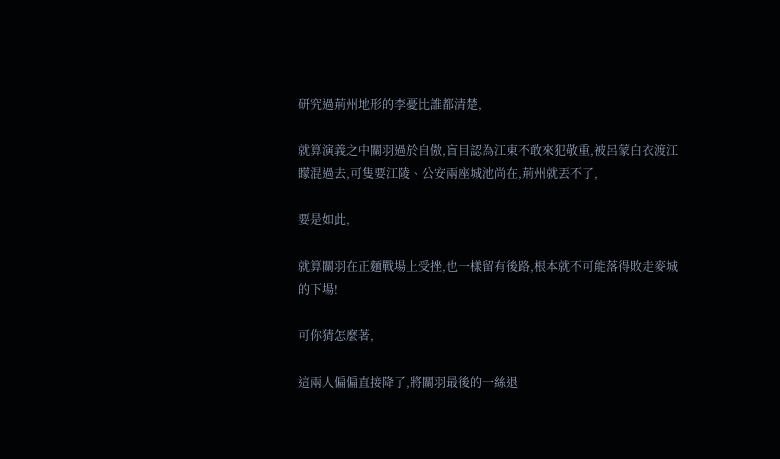研究過荊州地形的李憂比誰都清楚,

就算演義之中關羽過於自傲,盲目認為江東不敢來犯敬重,被呂蒙白衣渡江矇混過去,可隻要江陵、公安兩座城池尚在,荊州就丟不了,

要是如此,

就算關羽在正麵戰場上受挫,也一樣留有後路,根本就不可能落得敗走麥城的下場!

可你猜怎麼著,

這兩人偏偏直接降了,將關羽最後的一絲退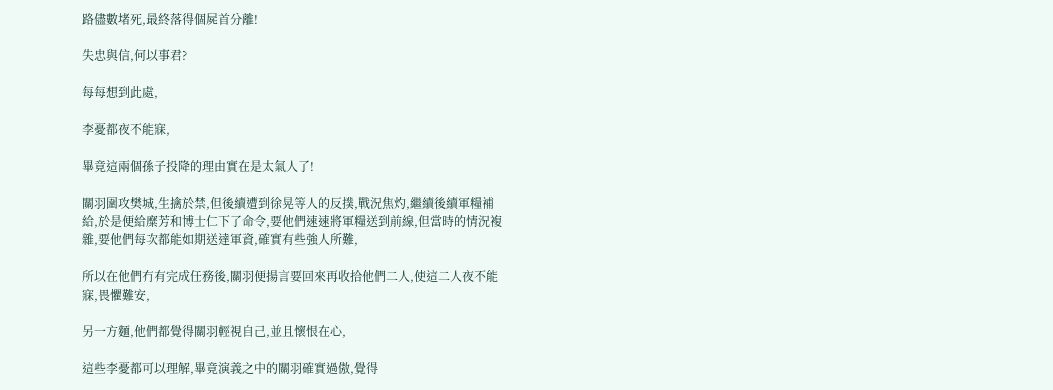路儘數堵死,最終落得個屍首分離!

失忠與信,何以事君?

每每想到此處,

李憂都夜不能寐,

畢竟這兩個孫子投降的理由實在是太氣人了!

關羽圍攻樊城,生擒於禁,但後續遭到徐晃等人的反撲,戰況焦灼,繼續後續軍糧補給,於是便給糜芳和博士仁下了命令,要他們速速將軍糧送到前線,但當時的情況複雜,要他們每次都能如期送達軍資,確實有些強人所難,

所以在他們冇有完成任務後,關羽便揚言要回來再收拾他們二人,使這二人夜不能寐,畏懼難安,

另一方麵,他們都覺得關羽輕視自己,並且懷恨在心,

這些李憂都可以理解,畢竟演義之中的關羽確實過傲,覺得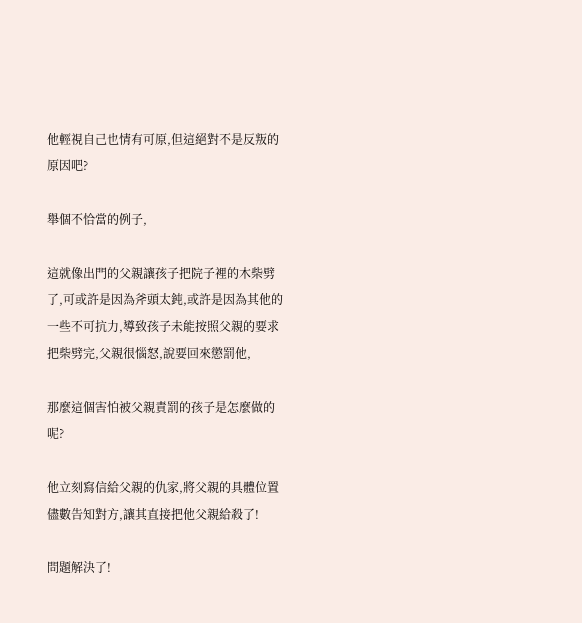他輕視自己也情有可原,但這絕對不是反叛的原因吧?

舉個不恰當的例子,

這就像出門的父親讓孩子把院子裡的木柴劈了,可或許是因為斧頭太鈍,或許是因為其他的一些不可抗力,導致孩子未能按照父親的要求把柴劈完,父親很惱怒,說要回來懲罰他,

那麼這個害怕被父親責罰的孩子是怎麼做的呢?

他立刻寫信給父親的仇家,將父親的具體位置儘數告知對方,讓其直接把他父親給殺了!

問題解決了!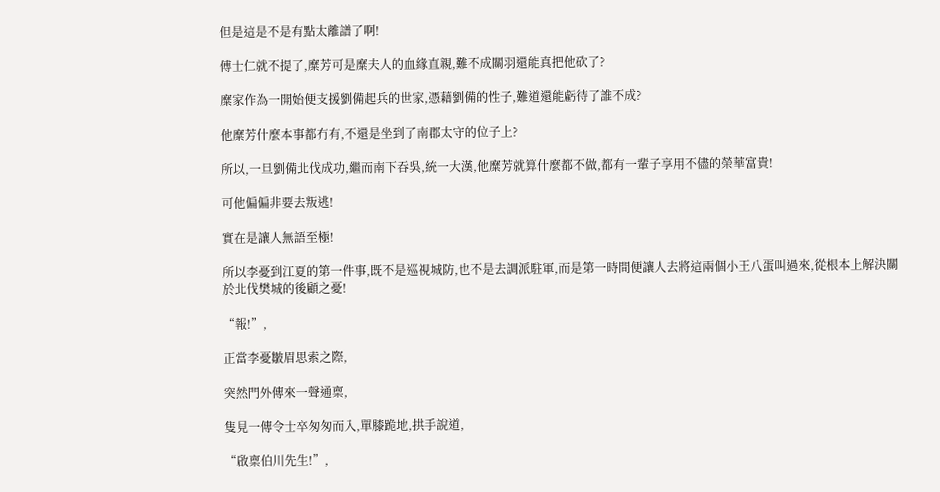但是這是不是有點太離譜了啊!

傅士仁就不提了,糜芳可是糜夫人的血緣直親,難不成關羽還能真把他砍了?

糜家作為一開始便支援劉備起兵的世家,憑藉劉備的性子,難道還能虧待了誰不成?

他糜芳什麼本事都冇有,不還是坐到了南郡太守的位子上?

所以,一旦劉備北伐成功,繼而南下吞吳,統一大漢,他糜芳就算什麼都不做,都有一輩子享用不儘的榮華富貴!

可他偏偏非要去叛逃!

實在是讓人無語至極!

所以李憂到江夏的第一件事,既不是巡視城防,也不是去調派駐軍,而是第一時間便讓人去將這兩個小王八蛋叫過來,從根本上解決關於北伐樊城的後顧之憂!

“報!”,

正當李憂皺眉思索之際,

突然門外傳來一聲通稟,

隻見一傳令士卒匆匆而入,單膝跪地,拱手說道,

“啟稟伯川先生!”,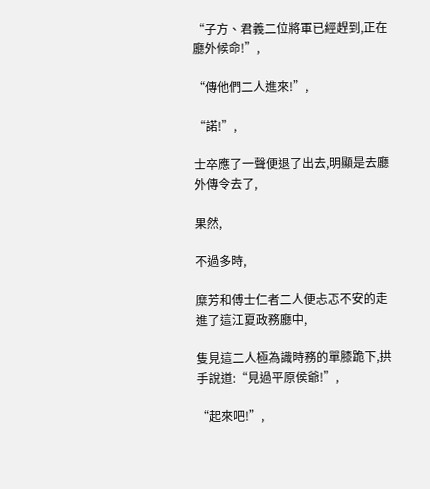“子方、君義二位將軍已經趕到,正在廳外候命!”,

“傳他們二人進來!”,

“諾!”,

士卒應了一聲便退了出去,明顯是去廳外傳令去了,

果然,

不過多時,

糜芳和傅士仁者二人便忐忑不安的走進了這江夏政務廳中,

隻見這二人極為識時務的單膝跪下,拱手說道:“見過平原侯爺!”,

“起來吧!”,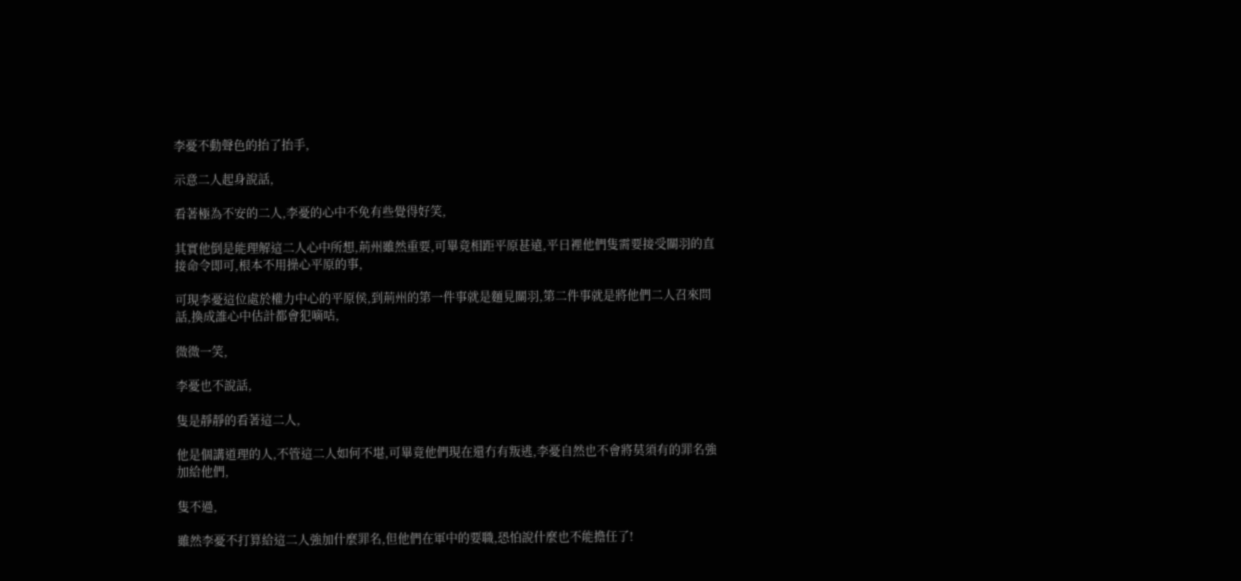李憂不動聲色的抬了抬手,

示意二人起身說話,

看著極為不安的二人,李憂的心中不免有些覺得好笑,

其實他倒是能理解這二人心中所想,荊州雖然重要,可畢竟相距平原甚遠,平日裡他們隻需要接受關羽的直接命令即可,根本不用操心平原的事,

可現李憂這位處於權力中心的平原侯,到荊州的第一件事就是麵見關羽,第二件事就是將他們二人召來問話,換成誰心中估計都會犯嘀咕,

微微一笑,

李憂也不說話,

隻是靜靜的看著這二人,

他是個講道理的人,不管這二人如何不堪,可畢竟他們現在還冇有叛逃,李憂自然也不會將莫須有的罪名強加給他們,

隻不過,

雖然李憂不打算給這二人強加什麼罪名,但他們在軍中的要職,恐怕說什麼也不能擔任了!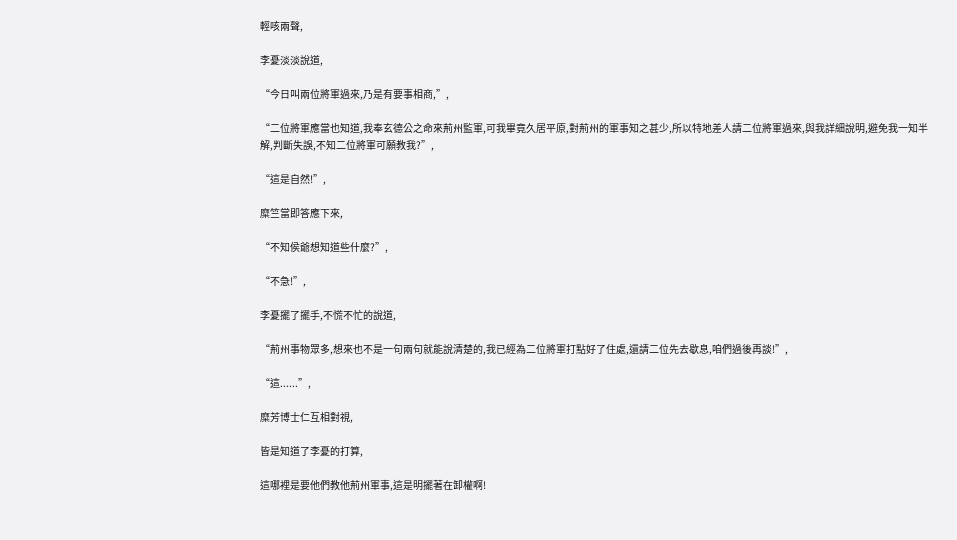輕咳兩聲,

李憂淡淡說道,

“今日叫兩位將軍過來,乃是有要事相商,”,

“二位將軍應當也知道,我奉玄德公之命來荊州監軍,可我畢竟久居平原,對荊州的軍事知之甚少,所以特地差人請二位將軍過來,與我詳細說明,避免我一知半解,判斷失誤,不知二位將軍可願教我?”,

“這是自然!”,

糜竺當即答應下來,

“不知侯爺想知道些什麼?”,

“不急!”,

李憂擺了擺手,不慌不忙的說道,

“荊州事物眾多,想來也不是一句兩句就能說清楚的,我已經為二位將軍打點好了住處,還請二位先去歇息,咱們過後再談!”,

“這......”,

糜芳博士仁互相對視,

皆是知道了李憂的打算,

這哪裡是要他們教他荊州軍事,這是明擺著在卸權啊!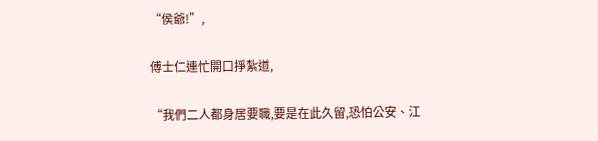“侯爺!”,

傅士仁連忙開口掙紮道,

“我們二人都身居要職,要是在此久留,恐怕公安、江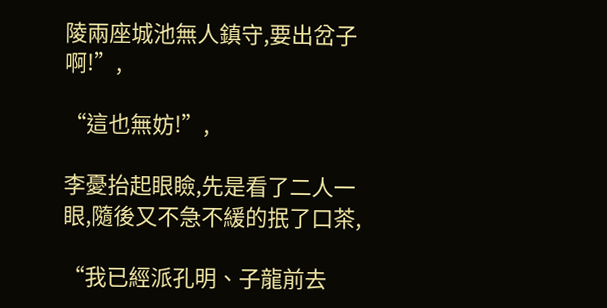陵兩座城池無人鎮守,要出岔子啊!”,

“這也無妨!”,

李憂抬起眼瞼,先是看了二人一眼,隨後又不急不緩的抿了口茶,

“我已經派孔明、子龍前去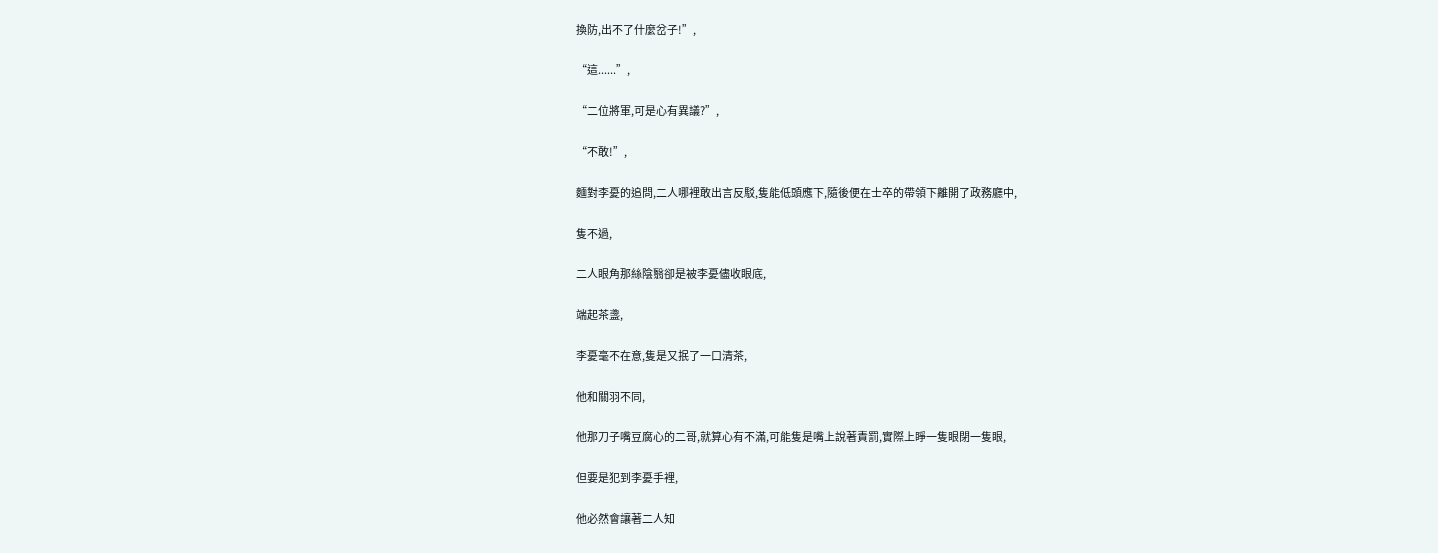換防,出不了什麼岔子!”,

“這......”,

“二位將軍,可是心有異議?”,

“不敢!”,

麵對李憂的追問,二人哪裡敢出言反駁,隻能低頭應下,隨後便在士卒的帶領下離開了政務廳中,

隻不過,

二人眼角那絲陰翳卻是被李憂儘收眼底,

端起茶盞,

李憂毫不在意,隻是又抿了一口清茶,

他和關羽不同,

他那刀子嘴豆腐心的二哥,就算心有不滿,可能隻是嘴上說著責罰,實際上睜一隻眼閉一隻眼,

但要是犯到李憂手裡,

他必然會讓著二人知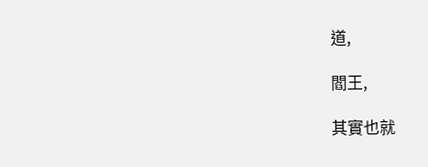道,

閻王,

其實也就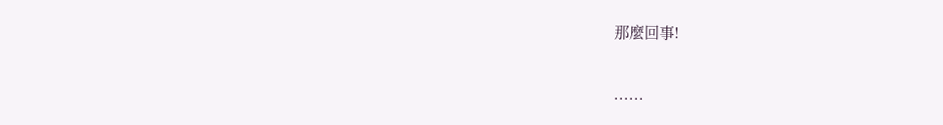那麼回事!

......